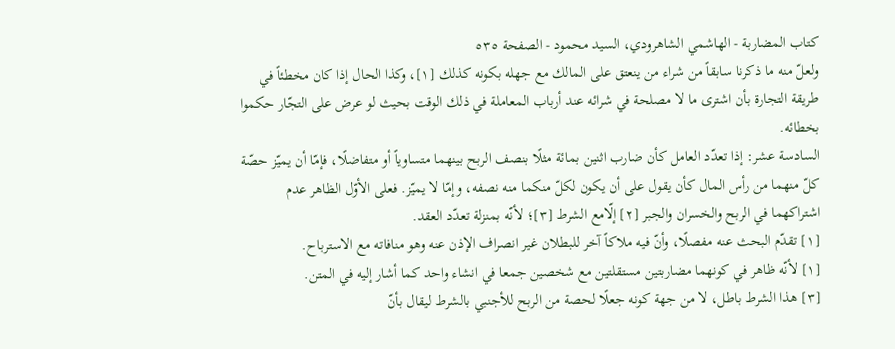كتاب المضاربة - الهاشمي الشاهرودي، السيد محمود - الصفحة ٥٣٥
ولعلّ منه ما ذكرنا سابقاً من شراء من ينعتق على المالك مع جهله بكونه كذلك [١]، وكذا الحال إذا كان مخطئاً في طريقة التجارة بأن اشترى ما لا مصلحة في شرائه عند أرباب المعاملة في ذلك الوقت بحيث لو عرض على التجّار حكموا بخطائه.
السادسة عشر: إذا تعدّد العامل كأن ضارب اثنين بمائة مثلًا بنصف الربح بينهما متساوياً أو متفاضلًا، فإمّا أن يميّز حصّة كلّ منهما من رأس المال كأن يقول على أن يكون لكلّ منكما منه نصفه، وإمّا لا يميّز. فعلى الأوّل الظاهر عدم اشتراكهما في الربح والخسران والجبر [٢] إلّامع الشرط [٣]؛ لأنّه بمنزلة تعدّد العقد.
[١] تقدّم البحث عنه مفصلًا، وأنّ فيه ملاكاً آخر للبطلان غير انصراف الإذن عنه وهو منافاته مع الاسترباح.
[١] لأنّه ظاهر في كونهما مضاربتين مستقلتين مع شخصين جمعا في انشاء واحد كما أشار إليه في المتن.
[٣] هذا الشرط باطل، لا من جهة كونه جعلًا لحصة من الربح للأجنبي بالشرط ليقال بأنّ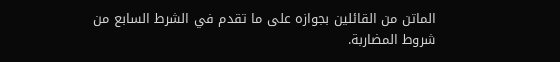الماتن من القائلين بجوازه على ما تقدم في الشرط السابع من شروط المضاربة.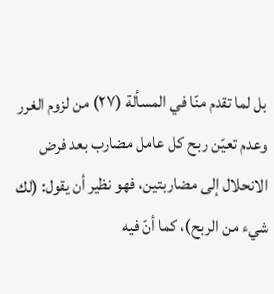بل لما تقدم منّا في المسألة (٢٧) من لزوم الغرر وعدم تعيّن ربح كل عامل مضارب بعد فرض الانحلال إلى مضاربتين، فهو نظير أن يقول: (لك شيء من الربح)، كما أنّ فيه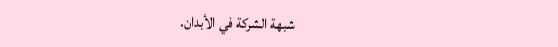شبهة الشركة في الأبدان.